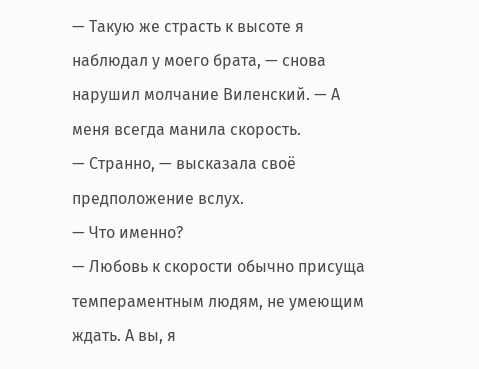— Такую же страсть к высоте я наблюдал у моего брата, — снова нарушил молчание Виленский. — А меня всегда манила скорость.
— Странно, — высказала своё предположение вслух.
— Что именно?
— Любовь к скорости обычно присуща темпераментным людям, не умеющим ждать. А вы, я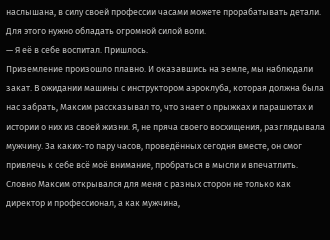наслышана, в силу своей профессии часами можете прорабатывать детали. Для этого нужно обладать огромной силой воли.
— Я её в себе воспитал. Пришлось.
Приземление произошло плавно. И оказавшись на земле, мы наблюдали закат. В ожидании машины с инструктором аэроклуба, которая должна была нас забрать, Максим рассказывал то, что знает о прыжках и парашютах и истории о них из своей жизни. Я, не пряча своего восхищения, разглядывала мужчину. За каких-то пару часов, проведённых сегодня вместе, он смог привлечь к себе всё моё внимание, пробраться в мысли и впечатлить. Словно Максим открывался для меня с разных сторон не только как директор и профессионал, а как мужчина,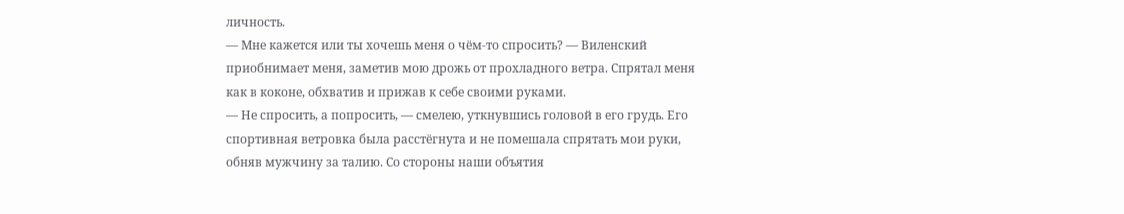личность.
— Мне кажется или ты хочешь меня о чём-то спросить? — Виленский приобнимает меня, заметив мою дрожь от прохладного ветра. Спрятал меня как в коконе, обхватив и прижав к себе своими руками.
— Не спросить, а попросить, — смелею, уткнувшись головой в его грудь. Его спортивная ветровка была расстёгнута и не помешала спрятать мои руки, обняв мужчину за талию. Со стороны наши объятия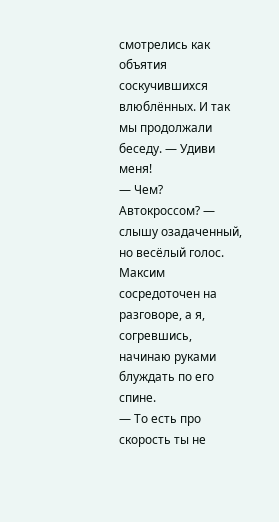смотрелись как объятия соскучившихся влюблённых. И так мы продолжали беседу. — Удиви меня!
— Чем? Автокроссом? — слышу озадаченный, но весёлый голос. Максим сосредоточен на разговоре, а я, согревшись, начинаю руками блуждать по его спине.
— То есть про скорость ты не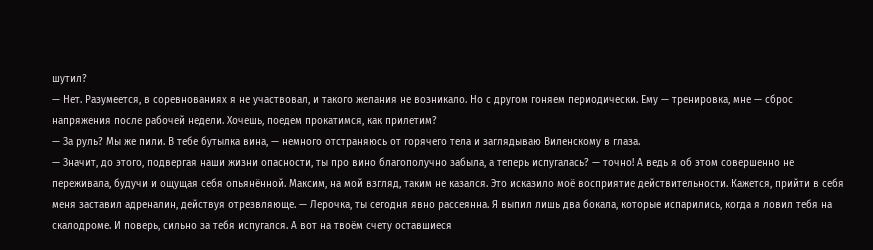шутил?
— Нет. Разумеется, в соревнованиях я не участвовал, и такого желания не возникало. Но с другом гоняем периодически. Ему — тренировка, мне — сброс напряжения после рабочей недели. Хочешь, поедем прокатимся, как прилетим?
— За руль? Мы же пили. В тебе бутылка вина, — немного отстраняюсь от горячего тела и заглядываю Виленскому в глаза.
— Значит, до этого, подвергая наши жизни опасности, ты про вино благополучно забыла, а теперь испугалась? — точно! А ведь я об этом совершенно не переживала, будучи и ощущая себя опьянённой. Максим, на мой взгляд, таким не казался. Это исказило моё восприятие действительности. Кажется, прийти в себя меня заставил адреналин, действуя отрезвляюще. — Лерочка, ты сегодня явно рассеянна. Я выпил лишь два бокала, которые испарились, когда я ловил тебя на скалодроме. И поверь, сильно за тебя испугался. А вот на твоём счету оставшиеся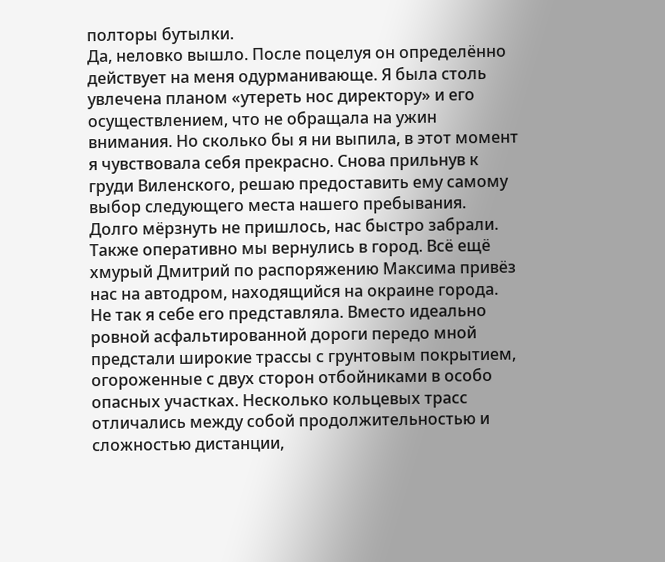полторы бутылки.
Да, неловко вышло. После поцелуя он определённо действует на меня одурманивающе. Я была столь увлечена планом «утереть нос директору» и его осуществлением, что не обращала на ужин внимания. Но сколько бы я ни выпила, в этот момент я чувствовала себя прекрасно. Снова прильнув к груди Виленского, решаю предоставить ему самому выбор следующего места нашего пребывания.
Долго мёрзнуть не пришлось, нас быстро забрали. Также оперативно мы вернулись в город. Всё ещё хмурый Дмитрий по распоряжению Максима привёз нас на автодром, находящийся на окраине города. Не так я себе его представляла. Вместо идеально ровной асфальтированной дороги передо мной предстали широкие трассы с грунтовым покрытием, огороженные с двух сторон отбойниками в особо опасных участках. Несколько кольцевых трасс отличались между собой продолжительностью и сложностью дистанции,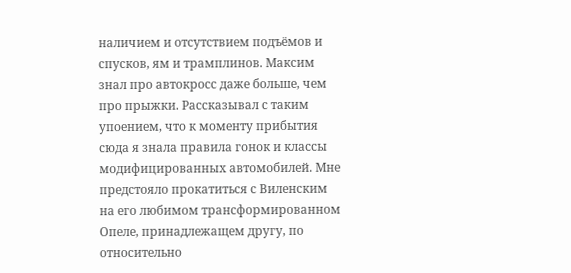наличием и отсутствием подъёмов и спусков, ям и трамплинов. Максим знал про автокросс даже больше, чем про прыжки. Рассказывал с таким упоением, что к моменту прибытия сюда я знала правила гонок и классы модифицированных автомобилей. Мне предстояло прокатиться с Виленским на его любимом трансформированном Опеле, принадлежащем другу, по относительно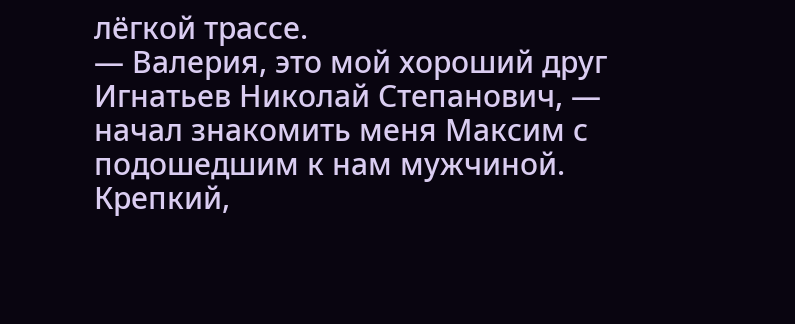лёгкой трассе.
— Валерия, это мой хороший друг Игнатьев Николай Степанович, — начал знакомить меня Максим с подошедшим к нам мужчиной. Крепкий,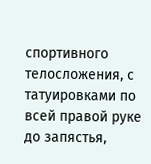спортивного телосложения, с татуировками по всей правой руке до запястья,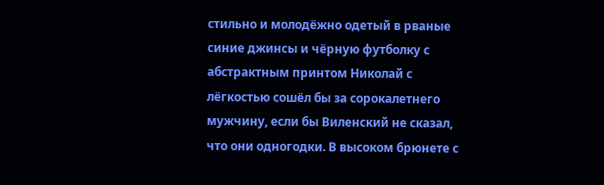стильно и молодёжно одетый в рваные синие джинсы и чёрную футболку с абстрактным принтом Николай с лёгкостью сошёл бы за сорокалетнего мужчину, если бы Виленский не сказал, что они одногодки. В высоком брюнете с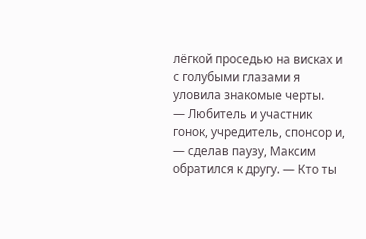лёгкой проседью на висках и с голубыми глазами я уловила знакомые черты.
— Любитель и участник гонок, учредитель, спонсор и, — сделав паузу, Максим обратился к другу. — Кто ты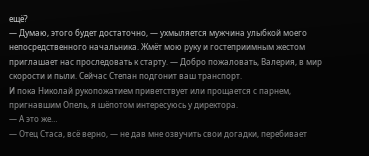ещё?
— Думаю, этого будет достаточно, — ухмыляется мужчина улыбкой моего непосредственного начальника. Жмёт мою руку и гостеприимным жестом приглашает нас проследовать к старту. — Добро пожаловать, Валерия, в мир скорости и пыли. Сейчас Степан подгонит ваш транспорт.
И пока Николай рукопожатием приветствует или прощается с парнем, пригнавшим Опель, я шёпотом интересуюсь у директора.
— А это же…
— Отец Стаса, всё верно, — не дав мне озвучить свои догадки, перебивает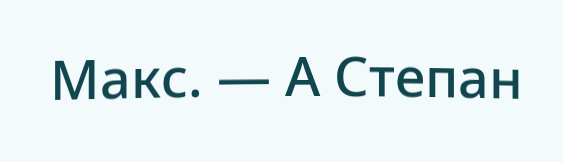Макс. — А Степан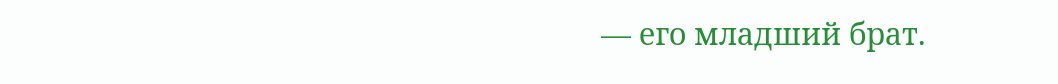— его младший брат.